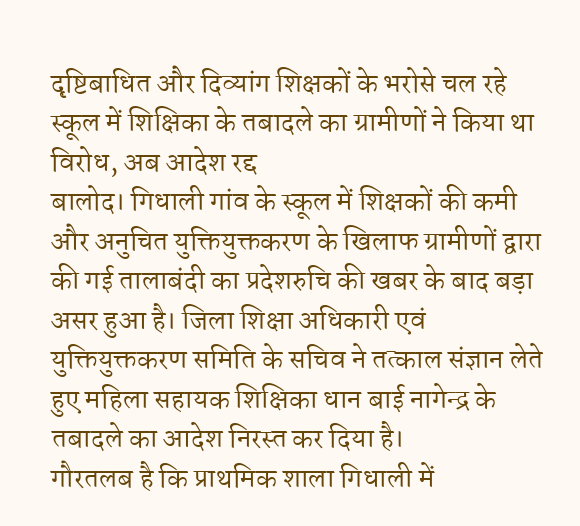दृष्टिबाधित और दिव्यांग शिक्षकों के भरोसे चल रहे स्कूल में शिक्षिका के तबादले का ग्रामीणों ने किया था विरोध, अब आदेश रद्द
बालोद। गिधाली गांव के स्कूल में शिक्षकों की कमी और अनुचित युक्तियुक्तकरण के खिलाफ ग्रामीणों द्वारा की गई तालाबंदी का प्रदेशरुचि की खबर के बाद बड़ा असर हुआ है। जिला शिक्षा अधिकारी एवं युक्तियुक्तकरण समिति के सचिव ने तत्काल संज्ञान लेते हुए महिला सहायक शिक्षिका धान बाई नागेन्द्र के तबादले का आदेश निरस्त कर दिया है।
गौरतलब है कि प्राथमिक शाला गिधाली में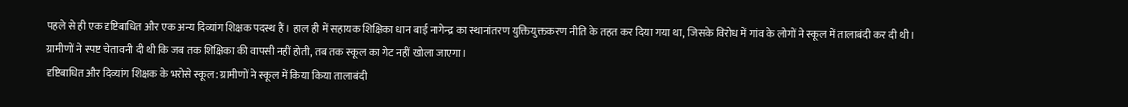पहले से ही एक दृष्टिबाधित और एक अन्य दिव्यांग शिक्षक पदस्थ हैं। हाल ही में सहायक शिक्षिका धान बाई नागेन्द्र का स्थानांतरण युक्तियुक्तकरण नीति के तहत कर दिया गया था, जिसके विरोध में गांव के लोगों ने स्कूल में तालाबंदी कर दी थी। ग्रामीणों ने स्पष्ट चेतावनी दी थी कि जब तक शिक्षिका की वापसी नहीं होती, तब तक स्कूल का गेट नहीं खोला जाएगा।
दृष्टिबाधित और दिव्यांग शिक्षक के भरोसे स्कूल: ग्रामीणों ने स्कूल में किया किया तालाबंदी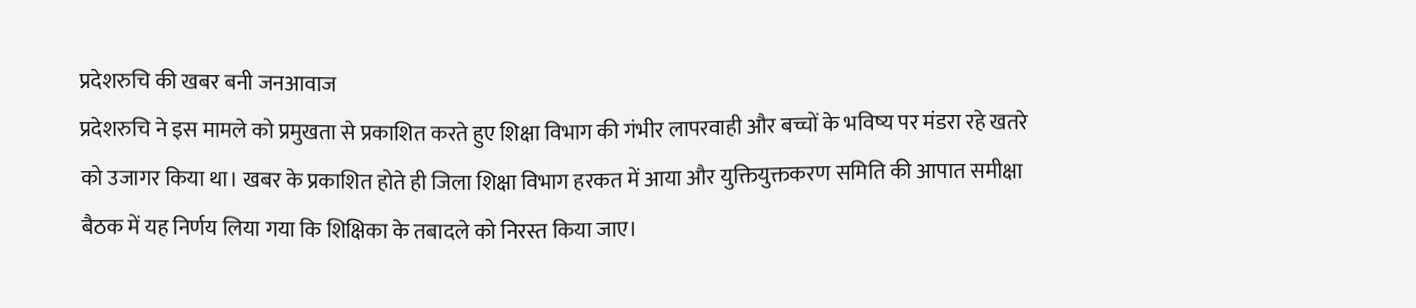प्रदेशरुचि की खबर बनी जनआवाज
प्रदेशरुचि ने इस मामले को प्रमुखता से प्रकाशित करते हुए शिक्षा विभाग की गंभीर लापरवाही और बच्चों के भविष्य पर मंडरा रहे खतरे को उजागर किया था। खबर के प्रकाशित होते ही जिला शिक्षा विभाग हरकत में आया और युक्तियुक्तकरण समिति की आपात समीक्षा बैठक में यह निर्णय लिया गया कि शिक्षिका के तबादले को निरस्त किया जाए।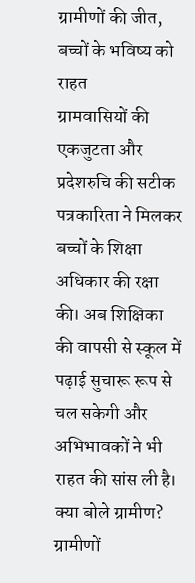ग्रामीणों की जीत, बच्चों के भविष्य को राहत
ग्रामवासियों की एकजुटता और प्रदेशरुचि की सटीक पत्रकारिता ने मिलकर बच्चों के शिक्षा अधिकार की रक्षा की। अब शिक्षिका की वापसी से स्कूल में पढ़ाई सुचारू रूप से चल सकेगी और अभिभावकों ने भी राहत की सांस ली है।
क्या बोले ग्रामीण?
ग्रामीणों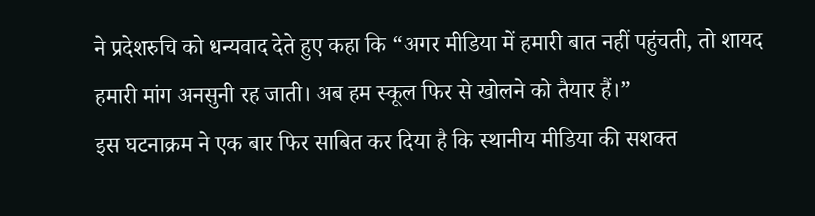ने प्रदेशरुचि को धन्यवाद देते हुए कहा कि “अगर मीडिया में हमारी बात नहीं पहुंचती, तो शायद हमारी मांग अनसुनी रह जाती। अब हम स्कूल फिर से खोलने को तैयार हैं।”
इस घटनाक्रम ने एक बार फिर साबित कर दिया है कि स्थानीय मीडिया की सशक्त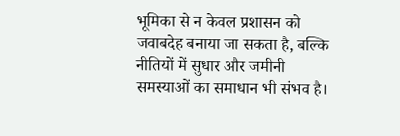भूमिका से न केवल प्रशासन को जवाबदेह बनाया जा सकता है, बल्कि नीतियों में सुधार और जमीनी समस्याओं का समाधान भी संभव है।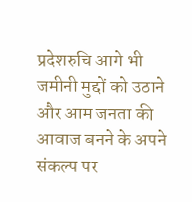प्रदेशरुचि आगे भी जमीनी मुद्दों को उठाने और आम जनता की आवाज बनने के अपने संकल्प पर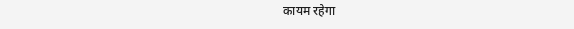कायम रहेगा